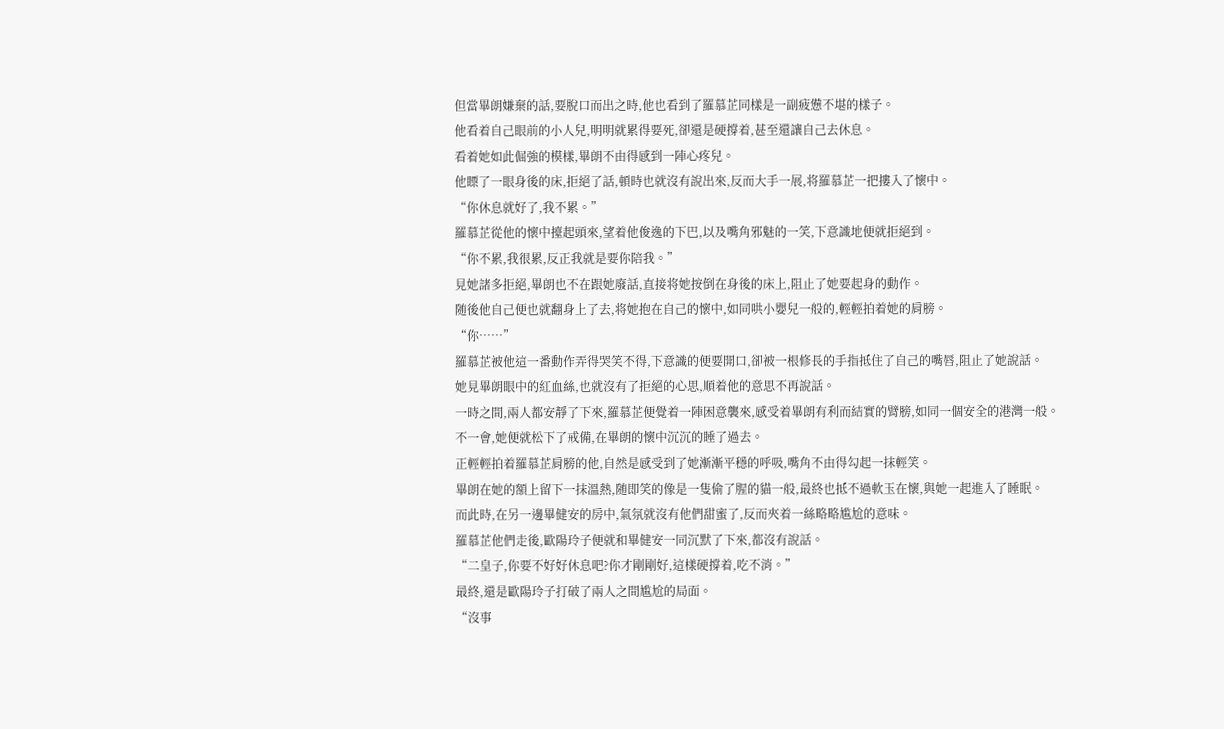但當畢朗嫌棄的話,要脫口而出之時,他也看到了羅慕芷同樣是一副疲憊不堪的樣子。
他看着自己眼前的小人兒,明明就累得要死,卻還是硬撐着,甚至還讓自己去休息。
看着她如此倔強的模樣,畢朗不由得感到一陣心疼兒。
他瞟了一眼身後的床,拒絕了話,頓時也就沒有說出來,反而大手一展,将羅慕芷一把摟入了懷中。
“你休息就好了,我不累。”
羅慕芷從他的懷中擡起頭來,望着他俊逸的下巴,以及嘴角邪魅的一笑,下意識地便就拒絕到。
“你不累,我很累,反正我就是要你陪我。”
見她諸多拒絕,畢朗也不在跟她廢話,直接将她按倒在身後的床上,阻止了她要起身的動作。
随後他自己便也就翻身上了去,将她抱在自己的懷中,如同哄小嬰兒一般的,輕輕拍着她的肩膀。
“你……”
羅慕芷被他這一番動作弄得哭笑不得,下意識的便要開口,卻被一根修長的手指抵住了自己的嘴唇,阻止了她說話。
她見畢朗眼中的紅血絲,也就沒有了拒絕的心思,順着他的意思不再說話。
一時之間,兩人都安靜了下來,羅慕芷便覺着一陣困意襲來,感受着畢朗有利而結實的臂膀,如同一個安全的港灣一般。
不一會,她便就松下了戒備,在畢朗的懷中沉沉的睡了過去。
正輕輕拍着羅慕芷肩膀的他,自然是感受到了她漸漸平穩的呼吸,嘴角不由得勾起一抹輕笑。
畢朗在她的額上留下一抹溫熱,随即笑的像是一隻偷了腥的貓一般,最終也抵不過軟玉在懷,與她一起進入了睡眠。
而此時,在另一邊畢健安的房中,氣氛就沒有他們甜蜜了,反而夾着一絲略略尴尬的意味。
羅慕芷他們走後,歐陽玲子便就和畢健安一同沉默了下來,都沒有說話。
“二皇子,你要不好好休息吧?你才剛剛好,這樣硬撐着,吃不消。”
最終,還是歐陽玲子打破了兩人之間尴尬的局面。
“沒事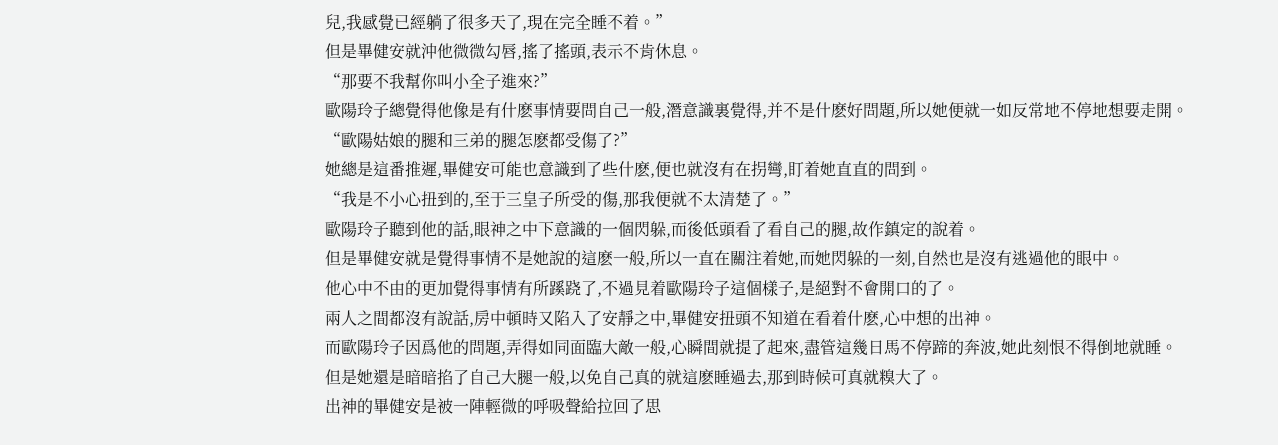兒,我感覺已經躺了很多天了,現在完全睡不着。”
但是畢健安就沖他微微勾唇,搖了搖頭,表示不肯休息。
“那要不我幫你叫小全子進來?”
歐陽玲子總覺得他像是有什麽事情要問自己一般,潛意識裏覺得,并不是什麽好問題,所以她便就一如反常地不停地想要走開。
“歐陽姑娘的腿和三弟的腿怎麽都受傷了?”
她總是這番推遲,畢健安可能也意識到了些什麽,便也就沒有在拐彎,盯着她直直的問到。
“我是不小心扭到的,至于三皇子所受的傷,那我便就不太清楚了。”
歐陽玲子聽到他的話,眼神之中下意識的一個閃躲,而後低頭看了看自己的腿,故作鎮定的說着。
但是畢健安就是覺得事情不是她說的這麽一般,所以一直在關注着她,而她閃躲的一刻,自然也是沒有逃過他的眼中。
他心中不由的更加覺得事情有所蹊跷了,不過見着歐陽玲子這個樣子,是絕對不會開口的了。
兩人之間都沒有說話,房中頓時又陷入了安靜之中,畢健安扭頭不知道在看着什麽,心中想的出神。
而歐陽玲子因爲他的問題,弄得如同面臨大敵一般,心瞬間就提了起來,盡管這幾日馬不停蹄的奔波,她此刻恨不得倒地就睡。
但是她還是暗暗掐了自己大腿一般,以免自己真的就這麽睡過去,那到時候可真就糗大了。
出神的畢健安是被一陣輕微的呼吸聲給拉回了思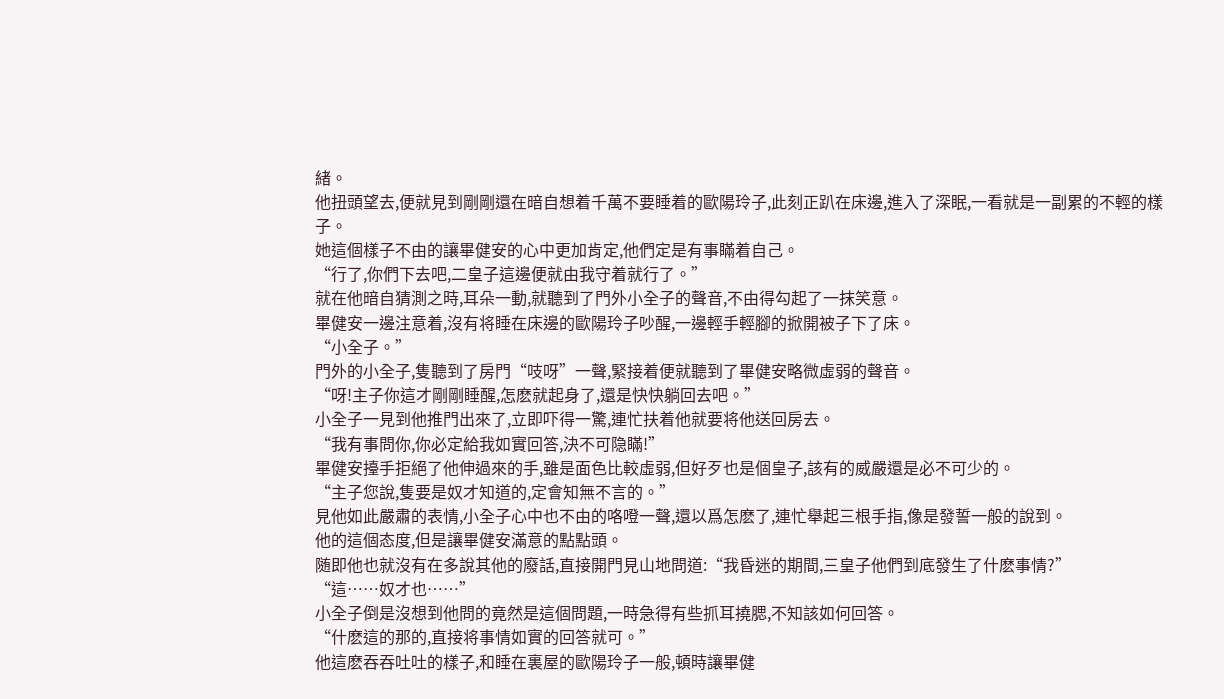緒。
他扭頭望去,便就見到剛剛還在暗自想着千萬不要睡着的歐陽玲子,此刻正趴在床邊,進入了深眠,一看就是一副累的不輕的樣子。
她這個樣子不由的讓畢健安的心中更加肯定,他們定是有事瞞着自己。
“行了,你們下去吧,二皇子這邊便就由我守着就行了。”
就在他暗自猜測之時,耳朵一動,就聽到了門外小全子的聲音,不由得勾起了一抹笑意。
畢健安一邊注意着,沒有将睡在床邊的歐陽玲子吵醒,一邊輕手輕腳的掀開被子下了床。
“小全子。”
門外的小全子,隻聽到了房門“吱呀”一聲,緊接着便就聽到了畢健安略微虛弱的聲音。
“呀!主子你這才剛剛睡醒,怎麽就起身了,還是快快躺回去吧。”
小全子一見到他推門出來了,立即吓得一驚,連忙扶着他就要将他送回房去。
“我有事問你,你必定給我如實回答,決不可隐瞞!”
畢健安擡手拒絕了他伸過來的手,雖是面色比較虛弱,但好歹也是個皇子,該有的威嚴還是必不可少的。
“主子您說,隻要是奴才知道的,定會知無不言的。”
見他如此嚴肅的表情,小全子心中也不由的咯噔一聲,還以爲怎麽了,連忙舉起三根手指,像是發誓一般的說到。
他的這個态度,但是讓畢健安滿意的點點頭。
随即他也就沒有在多說其他的廢話,直接開門見山地問道:“我昏迷的期間,三皇子他們到底發生了什麽事情?”
“這……奴才也……”
小全子倒是沒想到他問的竟然是這個問題,一時急得有些抓耳撓腮,不知該如何回答。
“什麽這的那的,直接将事情如實的回答就可。”
他這麽吞吞吐吐的樣子,和睡在裏屋的歐陽玲子一般,頓時讓畢健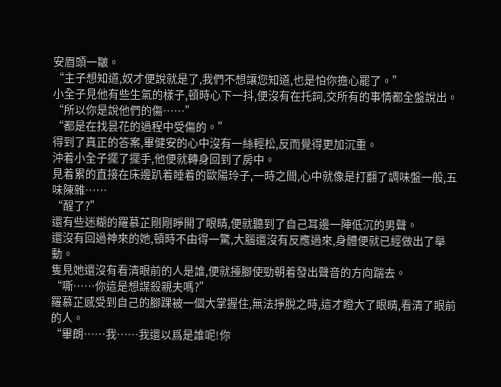安眉頭一皺。
“主子想知道,奴才便說就是了,我們不想讓您知道,也是怕你擔心罷了。”
小全子見他有些生氣的樣子,頓時心下一抖,便沒有在托詞,交所有的事情都全盤說出。
“所以你是說他們的傷……”
“都是在找昙花的過程中受傷的。”
得到了真正的答案,畢健安的心中沒有一絲輕松,反而覺得更加沉重。
沖着小全子擺了擺手,他便就轉身回到了房中。
見着累的直接在床邊趴着睡着的歐陽玲子,一時之間,心中就像是打翻了調味盤一般,五味陳雜……
“醒了?”
還有些迷糊的羅慕芷剛剛睜開了眼睛,便就聽到了自己耳邊一陣低沉的男聲。
還沒有回過神來的她,頓時不由得一驚,大腦還沒有反應過來,身體便就已經做出了舉動。
隻見她還沒有看清眼前的人是誰,便就擡腳使勁朝着發出聲音的方向踹去。
“嘶……你這是想謀殺親夫嗎?”
羅慕芷感受到自己的腳踝被一個大掌握住,無法掙脫之時,這才瞪大了眼睛,看清了眼前的人。
“畢朗……我……我還以爲是誰呢!你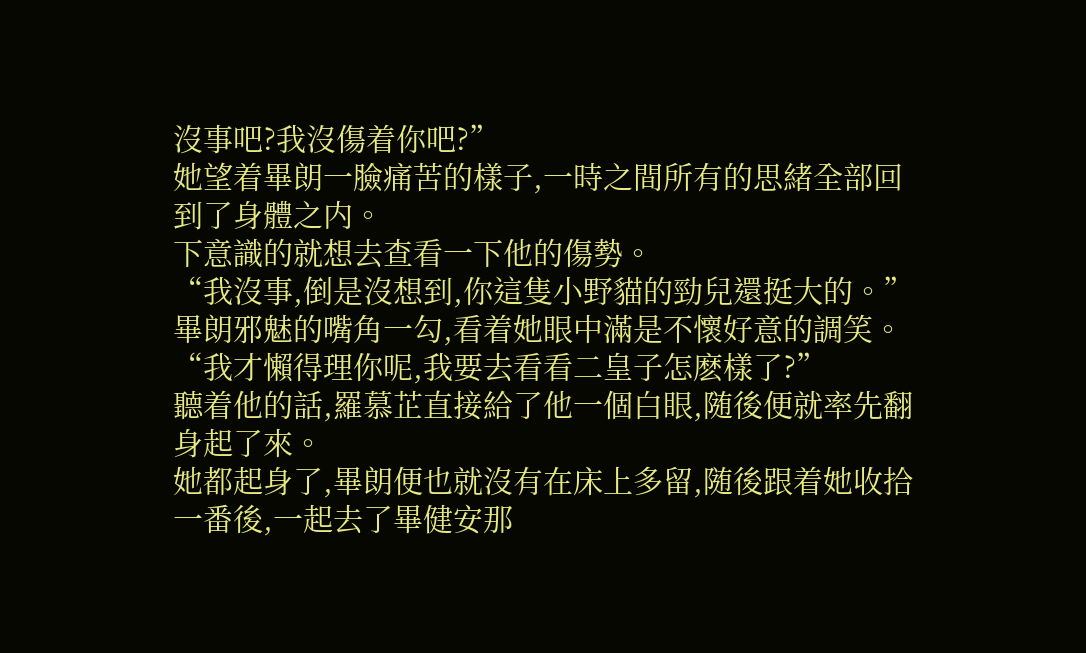沒事吧?我沒傷着你吧?”
她望着畢朗一臉痛苦的樣子,一時之間所有的思緒全部回到了身體之内。
下意識的就想去查看一下他的傷勢。
“我沒事,倒是沒想到,你這隻小野貓的勁兒還挺大的。”
畢朗邪魅的嘴角一勾,看着她眼中滿是不懷好意的調笑。
“我才懶得理你呢,我要去看看二皇子怎麽樣了?”
聽着他的話,羅慕芷直接給了他一個白眼,随後便就率先翻身起了來。
她都起身了,畢朗便也就沒有在床上多留,随後跟着她收拾一番後,一起去了畢健安那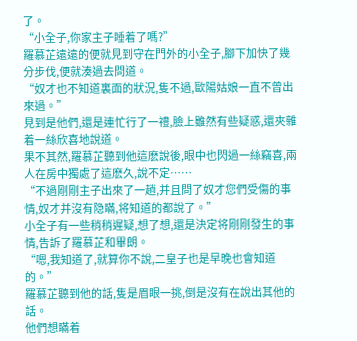了。
“小全子,你家主子睡着了嗎?”
羅慕芷遠遠的便就見到守在門外的小全子,腳下加快了幾分步伐,便就湊過去問道。
“奴才也不知道裏面的狀況,隻不過,歐陽姑娘一直不曾出來過。”
見到是他們,還是連忙行了一禮,臉上雖然有些疑惑,還夾雜着一絲欣喜地說道。
果不其然,羅慕芷聽到他這麽說後,眼中也閃過一絲竊喜,兩人在房中獨處了這麽久,說不定……
“不過剛剛主子出來了一趟,并且問了奴才您們受傷的事情,奴才并沒有隐瞞,将知道的都說了。”
小全子有一些稍稍遲疑,想了想,還是決定将剛剛發生的事情,告訴了羅慕芷和畢朗。
“嗯,我知道了,就算你不說,二皇子也是早晚也會知道的。”
羅慕芷聽到他的話,隻是眉眼一挑,倒是沒有在說出其他的話。
他們想瞞着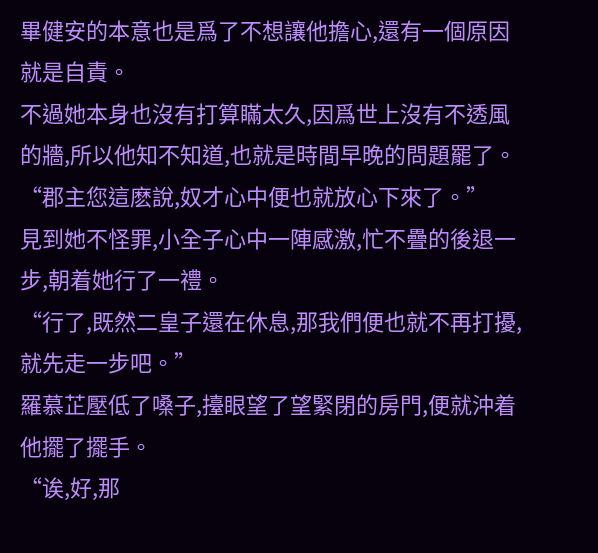畢健安的本意也是爲了不想讓他擔心,還有一個原因就是自責。
不過她本身也沒有打算瞞太久,因爲世上沒有不透風的牆,所以他知不知道,也就是時間早晚的問題罷了。
“郡主您這麽說,奴才心中便也就放心下來了。”
見到她不怪罪,小全子心中一陣感激,忙不疊的後退一步,朝着她行了一禮。
“行了,既然二皇子還在休息,那我們便也就不再打擾,就先走一步吧。”
羅慕芷壓低了嗓子,擡眼望了望緊閉的房門,便就沖着他擺了擺手。
“诶,好,那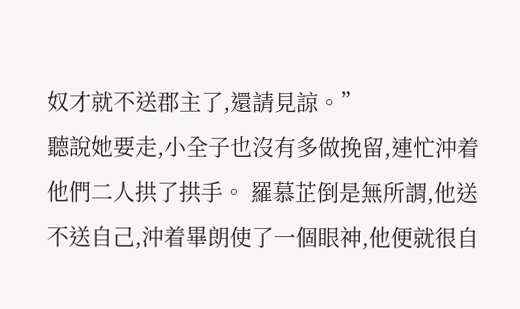奴才就不送郡主了,還請見諒。”
聽說她要走,小全子也沒有多做挽留,連忙沖着他們二人拱了拱手。 羅慕芷倒是無所謂,他送不送自己,沖着畢朗使了一個眼神,他便就很自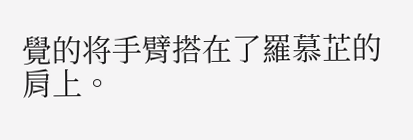覺的将手臂搭在了羅慕芷的肩上。